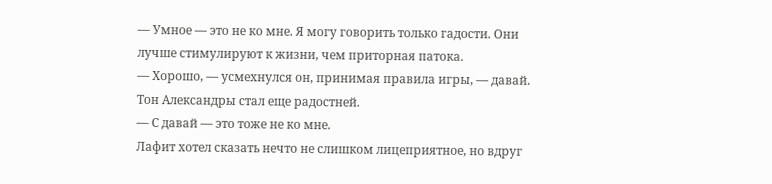— Умное — это не ко мне. Я могу говорить только гадости. Они лучше стимулируют к жизни, чем приторная патока.
— Хорошо, — усмехнулся он, принимая правила игры, — давай.
Тон Александры стал еще радостней.
— С давай — это тоже не ко мне.
Лафит хотел сказать нечто не слишком лицеприятное, но вдруг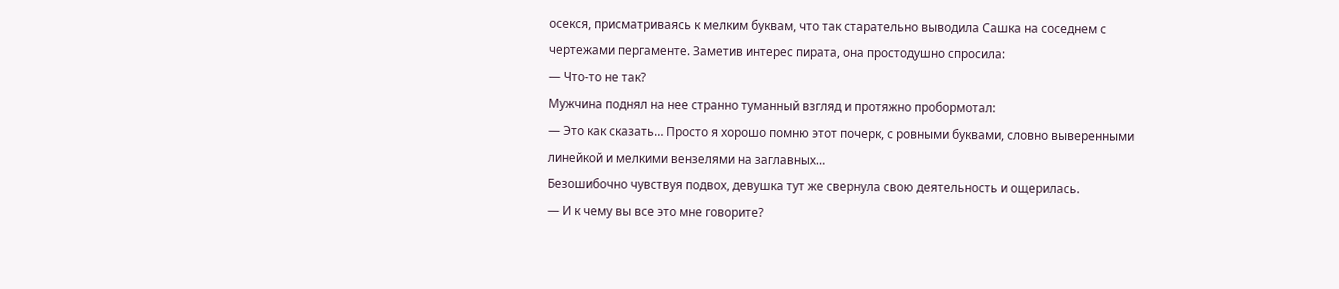осекся, присматриваясь к мелким буквам, что так старательно выводила Сашка на соседнем с чертежами пергаменте. Заметив интерес пирата, она простодушно спросила:
— Что-то не так?
Мужчина поднял на нее странно туманный взгляд и протяжно пробормотал:
— Это как сказать… Просто я хорошо помню этот почерк, с ровными буквами, словно выверенными линейкой и мелкими вензелями на заглавных…
Безошибочно чувствуя подвох, девушка тут же свернула свою деятельность и ощерилась.
— И к чему вы все это мне говорите?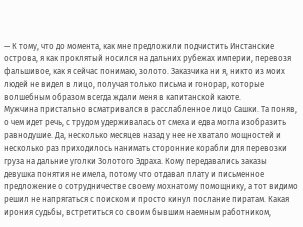— К тому, что до момента, как мне предложили подчистить Инстанские острова, я как проклятый носился на дальних рубежах империи, перевозя фальшивое, как я сейчас понимаю, золото. Заказчика ни я, никто из моих людей не видел в лицо, получая только письма и гонорар, которые волшебным образом всегда ждали меня в капитанской каюте.
Мужчина пристально всматривался в расслабленное лицо Сашки. Та поняв, о чем идет речь, с трудом удерживалась от смеха и едва могла изобразить равнодушие. Да, несколько месяцев назад у нее не хватало мощностей и несколько раз приходилось нанимать сторонние корабли для перевозки груза на дальние уголки Золотого Эдраха. Кому передавались заказы девушка понятия не имела, потому что отдавал плату и письменное предложение о сотрудничестве своему мохнатому помощнику, а тот видимо решил не напрягаться с поиском и просто кинул послание пиратам. Какая ирония судьбы, встретиться со своим бывшим наемным работником,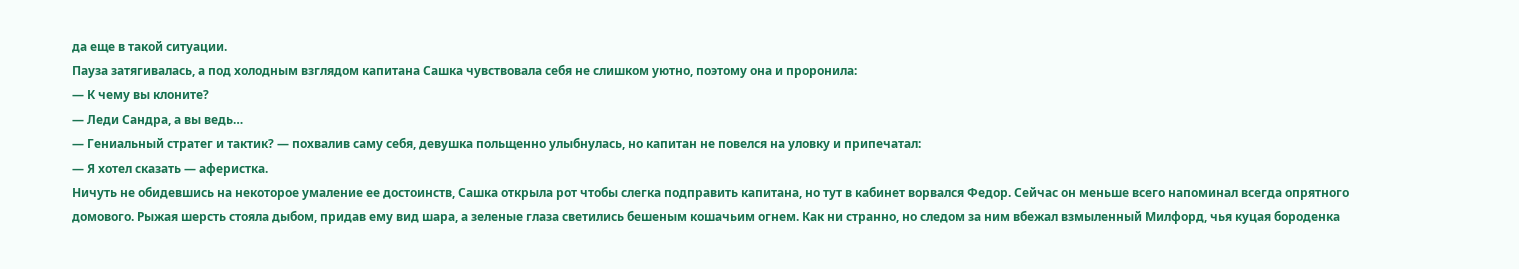да еще в такой ситуации.
Пауза затягивалась, а под холодным взглядом капитана Сашка чувствовала себя не слишком уютно, поэтому она и проронила:
— К чему вы клоните?
— Леди Сандра, а вы ведь…
— Гениальный стратег и тактик? — похвалив саму себя, девушка польщенно улыбнулась, но капитан не повелся на уловку и припечатал:
— Я хотел сказать — аферистка.
Ничуть не обидевшись на некоторое умаление ее достоинств, Сашка открыла рот чтобы слегка подправить капитана, но тут в кабинет ворвался Федор. Сейчас он меньше всего напоминал всегда опрятного домового. Рыжая шерсть стояла дыбом, придав ему вид шара, а зеленые глаза светились бешеным кошачьим огнем. Как ни странно, но следом за ним вбежал взмыленный Милфорд, чья куцая бороденка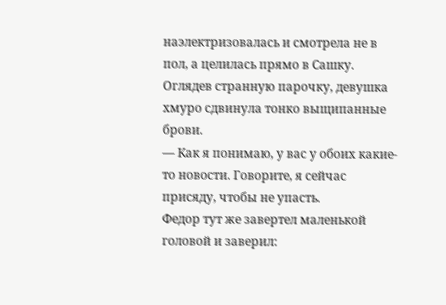наэлектризовалась и смотрела не в пол, а целилась прямо в Сашку.
Оглядев странную парочку, девушка хмуро сдвинула тонко выщипанные брови.
— Как я понимаю, у вас у обоих какие-то новости. Говорите, я сейчас присяду, чтобы не упасть.
Федор тут же завертел маленькой головой и заверил: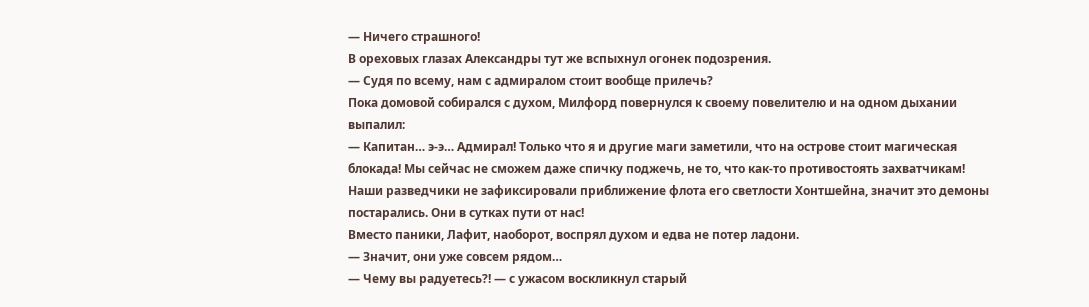— Ничего страшного!
В ореховых глазах Александры тут же вспыхнул огонек подозрения.
— Судя по всему, нам с адмиралом стоит вообще прилечь?
Пока домовой собирался с духом, Милфорд повернулся к своему повелителю и на одном дыхании выпалил:
— Капитан… э-э… Адмирал! Только что я и другие маги заметили, что на острове стоит магическая блокада! Мы сейчас не сможем даже спичку поджечь, не то, что как-то противостоять захватчикам! Наши разведчики не зафиксировали приближение флота его светлости Хонтшейна, значит это демоны постарались. Они в сутках пути от нас!
Вместо паники, Лафит, наоборот, воспрял духом и едва не потер ладони.
— Значит, они уже совсем рядом…
— Чему вы радуетесь?! — с ужасом воскликнул старый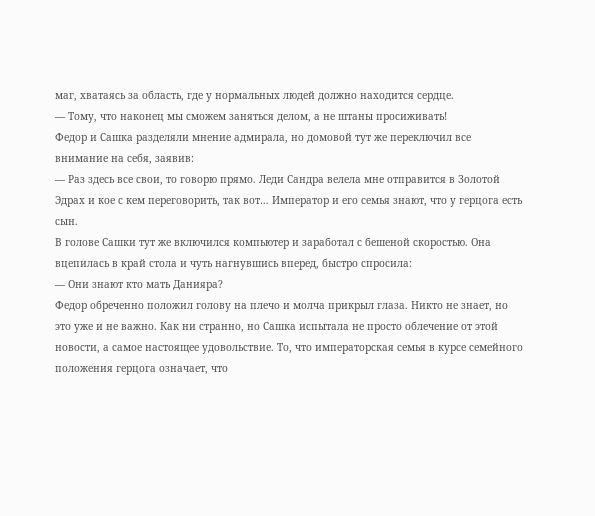маг, хватаясь за область, где у нормальных людей должно находится сердце.
— Тому, что наконец мы сможем заняться делом, а не штаны просиживать!
Федор и Сашка разделяли мнение адмирала, но домовой тут же переключил все внимание на себя, заявив:
— Раз здесь все свои, то говорю прямо. Леди Сандра велела мне отправится в Золотой Эдрах и кое с кем переговорить, так вот… Император и его семья знают, что у герцога есть сын.
В голове Сашки тут же включился компьютер и заработал с бешеной скоростью. Она вцепилась в край стола и чуть нагнувшись вперед, быстро спросила:
— Они знают кто мать Данияра?
Федор обреченно положил голову на плечо и молча прикрыл глаза. Никто не знает, но это уже и не важно. Как ни странно, но Сашка испытала не просто облечение от этой новости, а самое настоящее удовольствие. То, что императорская семья в курсе семейного положения герцога означает, что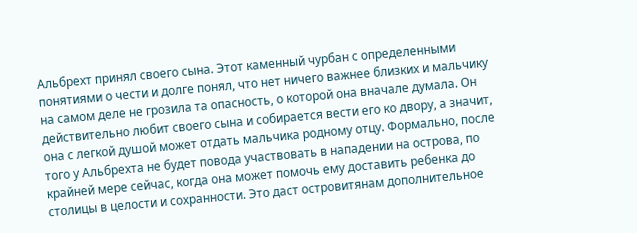Альбрехт принял своего сына. Этот каменный чурбан с определенными понятиями о чести и долге понял, что нет ничего важнее близких и мальчику на самом деле не грозила та опасность, о которой она вначале думала. Он действительно любит своего сына и собирается вести его ко двору, а значит, она с легкой душой может отдать мальчика родному отцу. Формально, после того у Альбрехта не будет повода участвовать в нападении на острова, по крайней мере сейчас, когда она может помочь ему доставить ребенка до столицы в целости и сохранности. Это даст островитянам дополнительное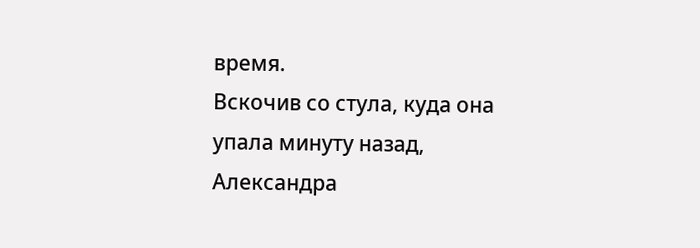время.
Вскочив со стула, куда она упала минуту назад, Александра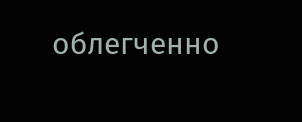облегченно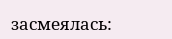засмеялась: